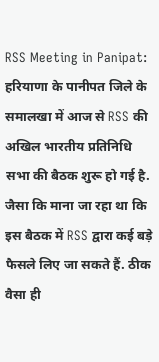RSS Meeting in Panipat: हरियाणा के पानीपत जिले के समालखा में आज से RSS की अखिल भारतीय प्रतिनिधि सभा की बैठक शुरू हो गई है. जैसा कि माना जा रहा था कि इस बैठक में RSS द्वारा कई बड़े फैसले लिए जा सकते हैं. ठीक वैसा ही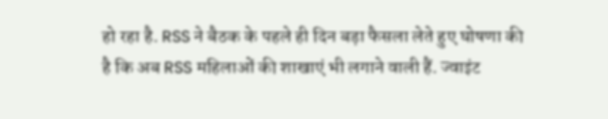हो रहा है. RSS ने बैठक के पहले ही दिन बड़ा फैसला लेते हुए घोषणा की है कि अब RSS महिलाओं की शाखाएं भी लगाने वाली हैं. ज्वाइंट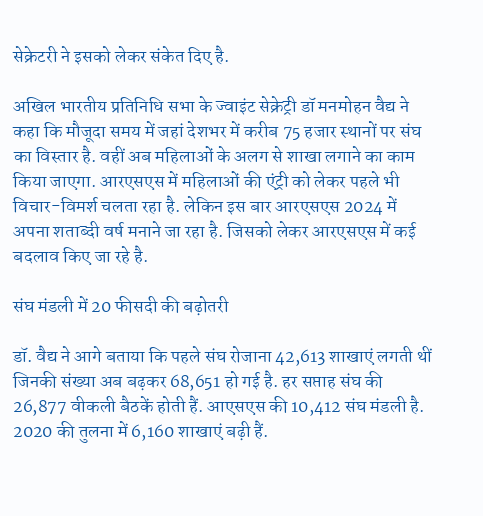सेक्रेटरी ने इसको लेकर संकेत दिए है.

अखिल भारतीय प्रतिनिधि सभा के ज्वाइंट सेक्रेट्री डॉ मनमोहन वैद्य ने कहा कि मौजूदा समय में जहां देशभर में करीब 75 हजार स्थानों पर संघ का विस्तार है. वहीं अब महिलाओं के अलग से शाखा लगाने का काम किया जाएगा. आरएसएस में महिलाओं की एंट्री को लेकर पहले भी विचार-विमर्श चलता रहा है. लेकिन इस बार आरएसएस 2024 में अपना शताब्दी वर्ष मनाने जा रहा है. जिसको लेकर आरएसएस में कई बदलाव किए जा रहे है.

संघ मंडली में 20 फीसदी की बढ़ोतरी

डॉ. वैद्य ने आगे बताया कि पहले संघ रोजाना 42,613 शाखाएं लगती थीं जिनकी संख्या अब बढ़कर 68,651 हो गई है. हर सप्ताह संघ की 26,877 वीकली बैठकें होती हैं. आएसएस की 10,412 संघ मंडली है. 2020 की तुलना में 6,160 शाखाएं बढ़ी हैं.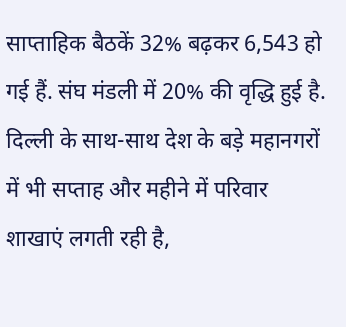साप्ताहिक बैठकें 32% बढ़कर 6,543 हो गई हैं. संघ मंडली में 20% की वृद्धि हुई है. दिल्ली के साथ-साथ देश के बड़े महानगरों में भी सप्ताह और महीने में परिवार शाखाएं लगती रही है,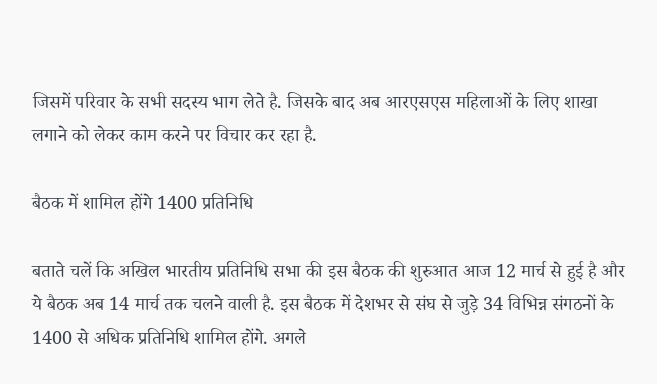जिसमें परिवार के सभी सदस्य भाग लेते है. जिसके बाद अब आरएसएस महिलाओं के लिए शाखा लगाने को लेकर काम करने पर विचार कर रहा है.

बैठक में शामिल होंगे 1400 प्रतिनिधि

बताते चलें कि अखिल भारतीय प्रतिनिधि सभा की इस बैठक की शुरुआत आज 12 मार्च से हुई है और ये बैठक अब 14 मार्च तक चलने वाली है. इस बैठक में देशभर से संघ से जुड़े 34 विभिन्न संगठनों के 1400 से अधिक प्रतिनिधि शामिल होंगे. अगले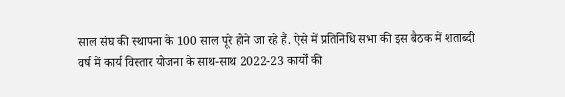साल संघ की स्थापना के 100 साल पूरे होने जा रहे हैं. ऐसे में प्रतिनिधि सभा की इस बैठक में शताब्दी वर्ष में कार्य विस्तार योजना के साथ-साथ 2022-23 कार्यों की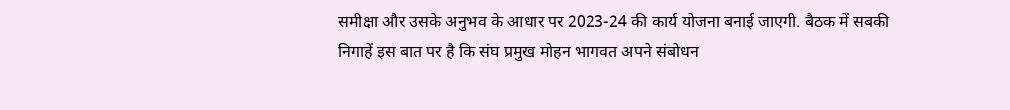समीक्षा और उसके अनुभव के आधार पर 2023-24 की कार्य योजना बनाई जाएगी. बैठक में सबकी निगाहें इस बात पर है कि संघ प्रमुख मोहन भागवत अपने संबोधन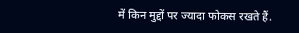में किन मुद्दों पर ज्यादा फोकस रखते हैं.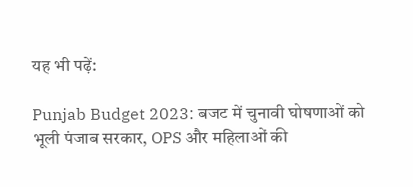यह भी पढ़ें:

Punjab Budget 2023: बजट में चुनावी घोषणाओं को भूली पंजाब सरकार, OPS और महिलाओं की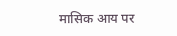मासिक आय पर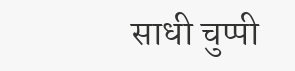साधी चुप्पी